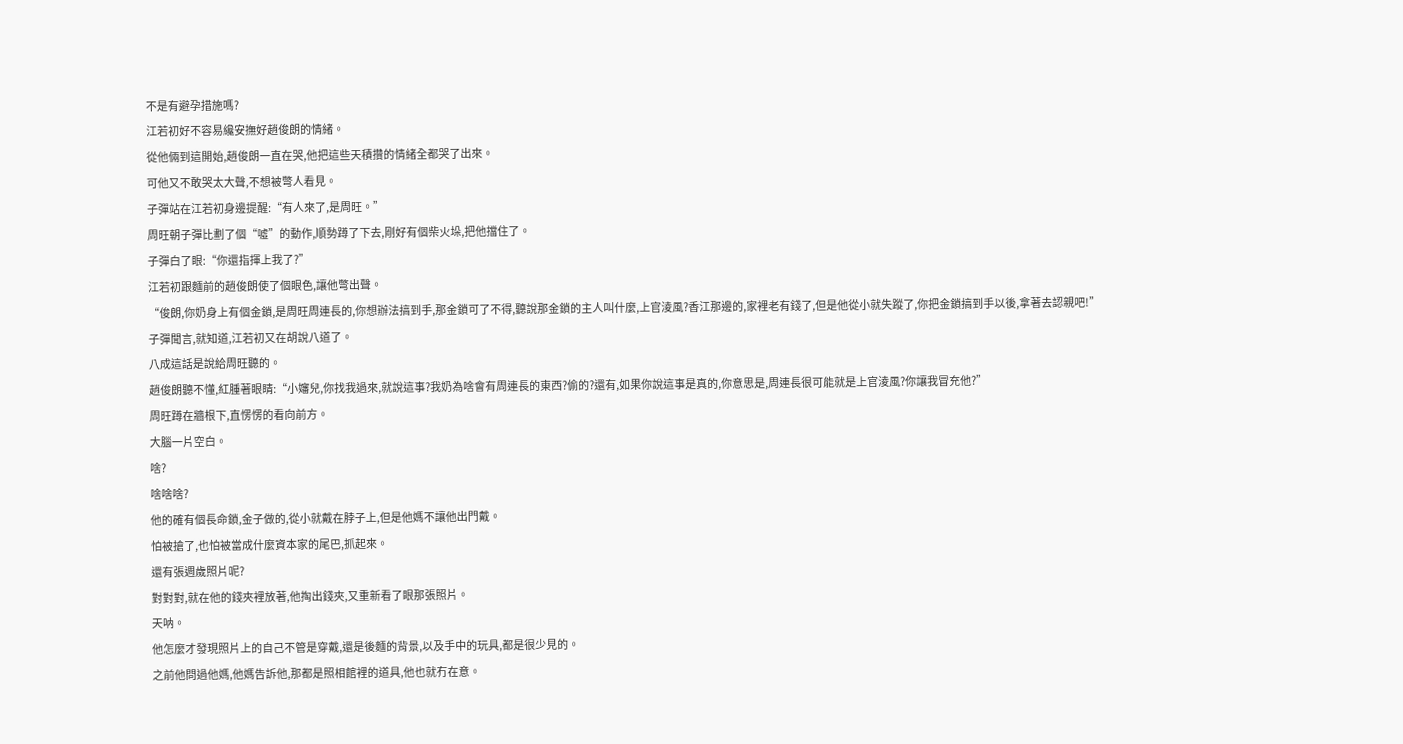不是有避孕措施嗎?
江若初好不容易纔安撫好趙俊朗的情緒。
從他倆到這開始,趙俊朗一直在哭,他把這些天積攢的情緒全都哭了出來。
可他又不敢哭太大聲,不想被彆人看見。
子彈站在江若初身邊提醒:“有人來了,是周旺。”
周旺朝子彈比劃了個“噓”的動作,順勢蹲了下去,剛好有個柴火垛,把他擋住了。
子彈白了眼:“你還指揮上我了?”
江若初跟麵前的趙俊朗使了個眼色,讓他彆出聲。
“俊朗,你奶身上有個金鎖,是周旺周連長的,你想辦法搞到手,那金鎖可了不得,聽說那金鎖的主人叫什麼,上官淩風?香江那邊的,家裡老有錢了,但是他從小就失蹤了,你把金鎖搞到手以後,拿著去認親吧!”
子彈聞言,就知道,江若初又在胡說八道了。
八成這話是說給周旺聽的。
趙俊朗聽不懂,紅腫著眼睛:“小嬸兒,你找我過來,就說這事?我奶為啥會有周連長的東西?偷的?還有,如果你說這事是真的,你意思是,周連長很可能就是上官淩風?你讓我冒充他?”
周旺蹲在牆根下,直愣愣的看向前方。
大腦一片空白。
啥?
啥啥啥?
他的確有個長命鎖,金子做的,從小就戴在脖子上,但是他媽不讓他出門戴。
怕被搶了,也怕被當成什麼資本家的尾巴,抓起來。
還有張週歲照片呢?
對對對,就在他的錢夾裡放著,他掏出錢夾,又重新看了眼那張照片。
天呐。
他怎麼才發現照片上的自己不管是穿戴,還是後麵的背景,以及手中的玩具,都是很少見的。
之前他問過他媽,他媽告訴他,那都是照相館裡的道具,他也就冇在意。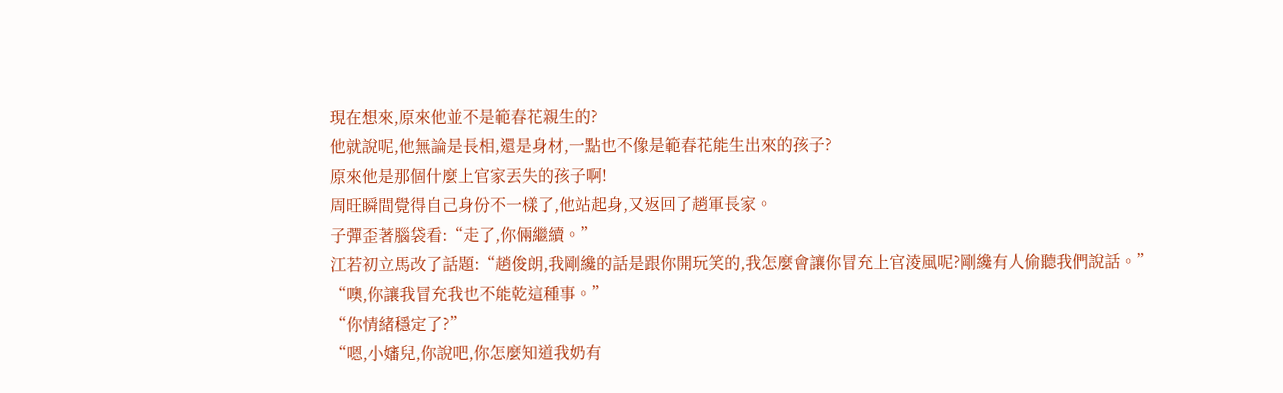現在想來,原來他並不是範春花親生的?
他就說呢,他無論是長相,還是身材,一點也不像是範春花能生出來的孩子?
原來他是那個什麼上官家丟失的孩子啊!
周旺瞬間覺得自己身份不一樣了,他站起身,又返回了趙軍長家。
子彈歪著腦袋看:“走了,你倆繼續。”
江若初立馬改了話題:“趙俊朗,我剛纔的話是跟你開玩笑的,我怎麼會讓你冒充上官淩風呢?剛纔有人偷聽我們說話。”
“噢,你讓我冒充我也不能乾這種事。”
“你情緒穩定了?”
“嗯,小嬸兒,你說吧,你怎麼知道我奶有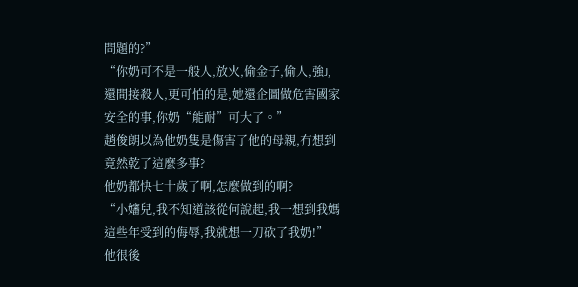問題的?”
“你奶可不是一般人,放火,偷金子,偷人,強J,還間接殺人,更可怕的是,她還企圖做危害國家安全的事,你奶“能耐”可大了。”
趙俊朗以為他奶隻是傷害了他的母親,冇想到竟然乾了這麼多事?
他奶都快七十歲了啊,怎麼做到的啊?
“小嬸兒,我不知道該從何說起,我一想到我媽這些年受到的侮辱,我就想一刀砍了我奶!”
他很後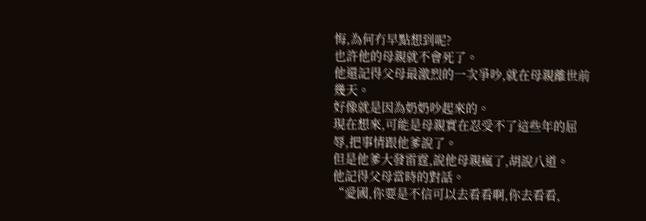悔,為何冇早點想到呢?
也許他的母親就不會死了。
他還記得父母最激烈的一次爭吵,就在母親離世前幾天。
好像就是因為奶奶吵起來的。
現在想來,可能是母親實在忍受不了這些年的屈辱,把事情跟他爹說了。
但是他爹大發雷霆,說他母親瘋了,胡說八道。
他記得父母當時的對話。
“愛國,你要是不信可以去看看啊,你去看看,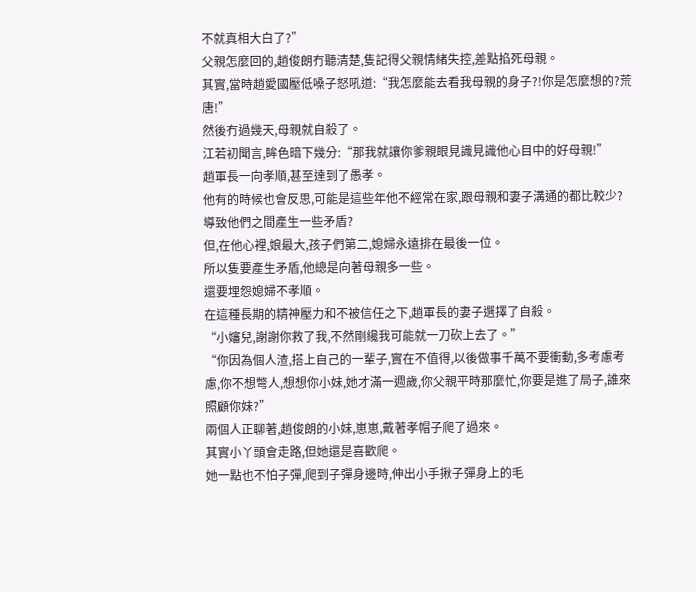不就真相大白了?”
父親怎麼回的,趙俊朗冇聽清楚,隻記得父親情緒失控,差點掐死母親。
其實,當時趙愛國壓低嗓子怒吼道:“我怎麼能去看我母親的身子?!你是怎麼想的?荒唐!”
然後冇過幾天,母親就自殺了。
江若初聞言,眸色暗下幾分:“那我就讓你爹親眼見識見識他心目中的好母親!”
趙軍長一向孝順,甚至達到了愚孝。
他有的時候也會反思,可能是這些年他不經常在家,跟母親和妻子溝通的都比較少?
導致他們之間產生一些矛盾?
但,在他心裡,娘最大,孩子們第二,媳婦永遠排在最後一位。
所以隻要產生矛盾,他總是向著母親多一些。
還要埋怨媳婦不孝順。
在這種長期的精神壓力和不被信任之下,趙軍長的妻子選擇了自殺。
“小嬸兒,謝謝你救了我,不然剛纔我可能就一刀砍上去了。”
“你因為個人渣,搭上自己的一輩子,實在不值得,以後做事千萬不要衝動,多考慮考慮,你不想彆人,想想你小妹,她才滿一週歲,你父親平時那麼忙,你要是進了局子,誰來照顧你妹?”
兩個人正聊著,趙俊朗的小妹,崽崽,戴著孝帽子爬了過來。
其實小丫頭會走路,但她還是喜歡爬。
她一點也不怕子彈,爬到子彈身邊時,伸出小手揪子彈身上的毛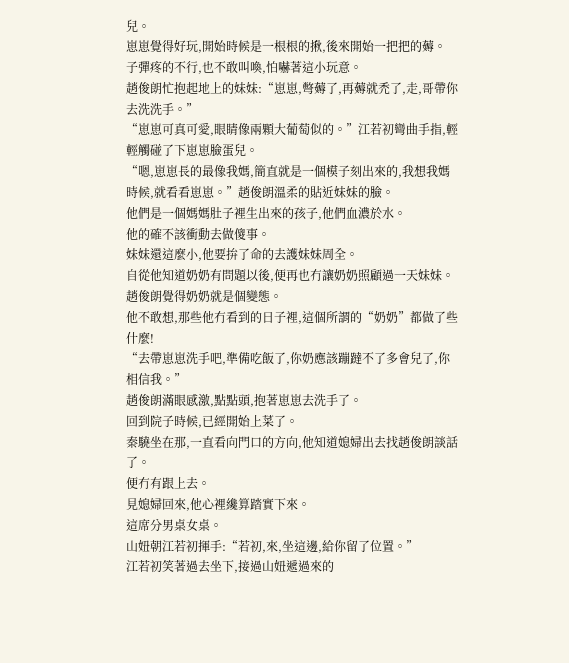兒。
崽崽覺得好玩,開始時候是一根根的揪,後來開始一把把的薅。
子彈疼的不行,也不敢叫喚,怕嚇著這小玩意。
趙俊朗忙抱起地上的妹妹:“崽崽,彆薅了,再薅就禿了,走,哥帶你去洗洗手。”
“崽崽可真可愛,眼睛像兩顆大葡萄似的。”江若初彎曲手指,輕輕觸碰了下崽崽臉蛋兒。
“嗯,崽崽長的最像我媽,簡直就是一個模子刻出來的,我想我媽時候,就看看崽崽。”趙俊朗溫柔的貼近妹妹的臉。
他們是一個媽媽肚子裡生出來的孩子,他們血濃於水。
他的確不該衝動去做傻事。
妹妹還這麼小,他要拚了命的去護妹妹周全。
自從他知道奶奶有問題以後,便再也冇讓奶奶照顧過一天妹妹。
趙俊朗覺得奶奶就是個變態。
他不敢想,那些他冇看到的日子裡,這個所謂的“奶奶”都做了些什麼!
“去帶崽崽洗手吧,準備吃飯了,你奶應該蹦躂不了多會兒了,你相信我。”
趙俊朗滿眼感激,點點頭,抱著崽崽去洗手了。
回到院子時候,已經開始上菜了。
秦驍坐在那,一直看向門口的方向,他知道媳婦出去找趙俊朗談話了。
便冇有跟上去。
見媳婦回來,他心裡纔算踏實下來。
這席分男桌女桌。
山妞朝江若初揮手:“若初,來,坐這邊,給你留了位置。”
江若初笑著過去坐下,接過山妞遞過來的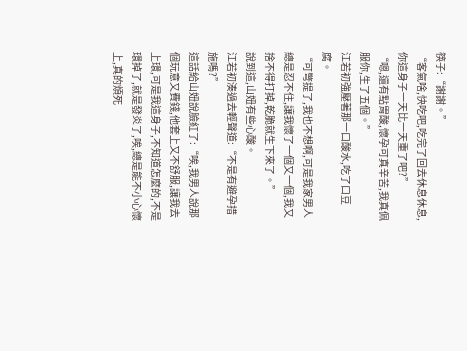筷子:“謝謝。”
“客氣啥,快吃吧,吃完了回去休息休息,你這身子一天比一天重了吧?”
“嗯,還有點胃酸,懷孕可真辛苦,我真佩服你,生了五個。”
江若初強壓著那一口酸水,吃了口豆腐。
“可彆提了,我也不想啊,可是我家男人總是忍不住,讓我懷了一個又一個,我又捨不得打掉,乾脆就生下來了。”
說到這,山妞有些心酸。
江若初湊過去輕聲道:“不是有避孕措施嗎?”
這話給山妞說臉紅了:“唉,我男人說那個玩意又費錢,他套上又不舒服,讓我去上環,可是我這身子,不知道怎麼的,不是環掉了,就是發炎了,唉,總是能不小心懷上,真的煩死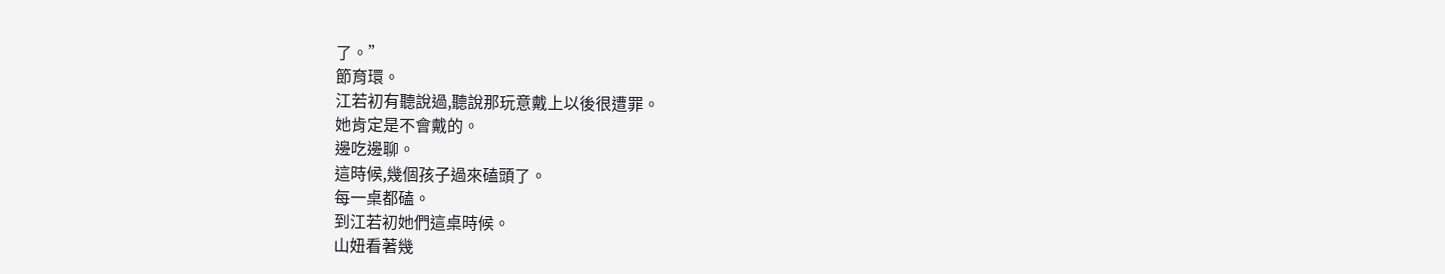了。”
節育環。
江若初有聽說過,聽說那玩意戴上以後很遭罪。
她肯定是不會戴的。
邊吃邊聊。
這時候,幾個孩子過來磕頭了。
每一桌都磕。
到江若初她們這桌時候。
山妞看著幾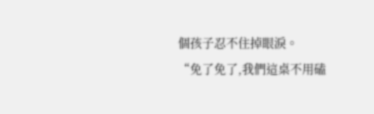個孩子忍不住掉眼淚。
“免了免了,我們這桌不用磕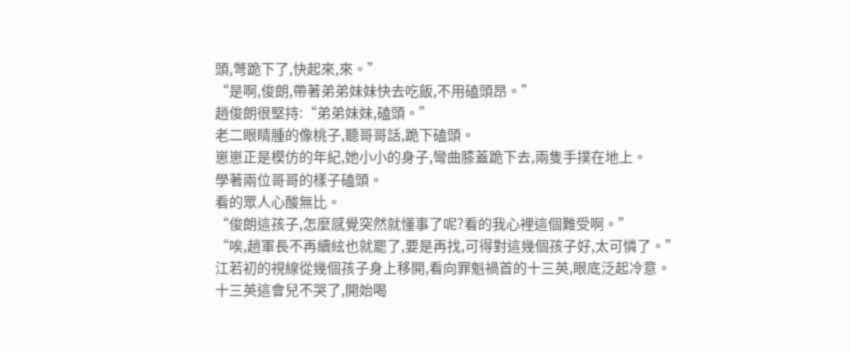頭,彆跪下了,快起來,來。”
“是啊,俊朗,帶著弟弟妹妹快去吃飯,不用磕頭昂。”
趙俊朗很堅持:“弟弟妹妹,磕頭。”
老二眼睛腫的像桃子,聽哥哥話,跪下磕頭。
崽崽正是模仿的年紀,她小小的身子,彎曲膝蓋跪下去,兩隻手撲在地上。
學著兩位哥哥的樣子磕頭。
看的眾人心酸無比。
“俊朗這孩子,怎麼感覺突然就懂事了呢?看的我心裡這個難受啊。”
“唉,趙軍長不再續絃也就罷了,要是再找,可得對這幾個孩子好,太可憐了。”
江若初的視線從幾個孩子身上移開,看向罪魁禍首的十三英,眼底泛起冷意。
十三英這會兒不哭了,開始喝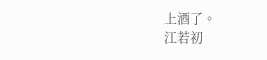上酒了。
江若初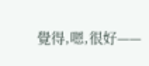覺得,嗯,很好——